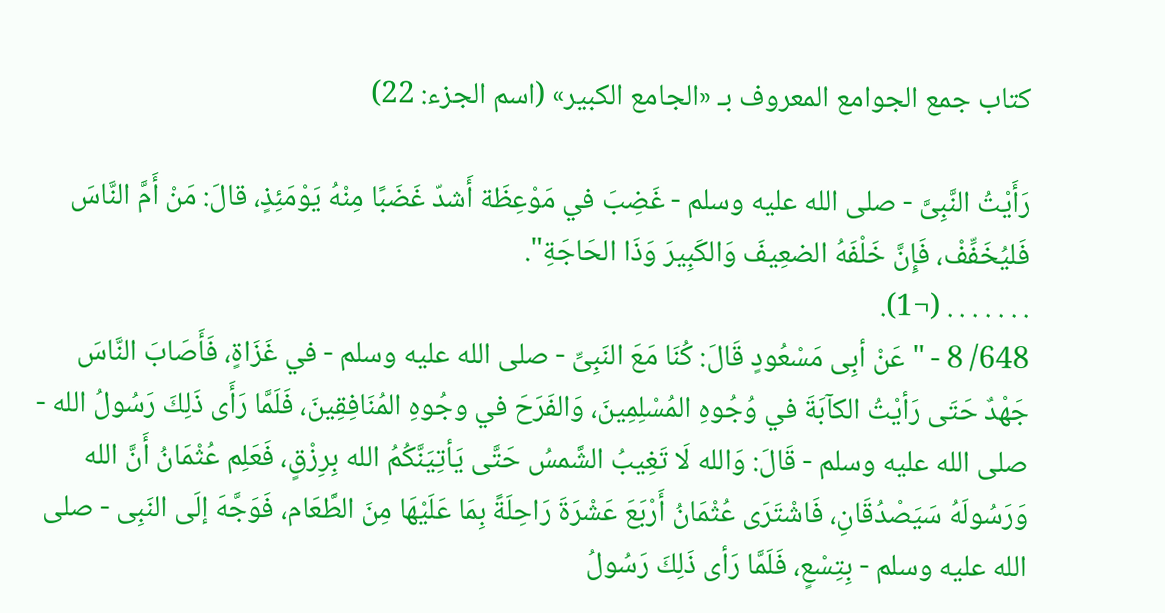كتاب جمع الجوامع المعروف بـ «الجامع الكبير» (اسم الجزء: 22)

رَأَيْتُ النَّبِىَّ - صلى الله عليه وسلم - غَضِبَ في مَوْعِظَة أَشدّ غَضَبًا مِنْهُ يَوْمَئِذٍ، قالَ: مَنْ أَمَّ النَّاسَ فَليُخَفِّفْ، فَإِنَّ خَلْفَهُ الضعِيفَ وَالكَبِيرَ وَذَا الحَاجَةِ".
. . . . . . . (¬1).
648/ 8 - "عَنْ أبِى مَسْعُودٍ قَالَ: كُنَا مَعَ النَبِىِّ - صلى الله عليه وسلم - في غَزَاةٍ، فَأَصَابَ النَّاسَ جَهْدٌ حَتَى رَأيْتُ الكآبَةَ في وُجُوهِ المُسْلِمِينَ، وَالفَرَحَ في وجُوهِ المُنَافِقِينَ، فَلَمَّا رَأَى ذَلِكَ رَسُولُ الله - صلى الله عليه وسلم - قَالَ: وَالله لَا تَغِيبُ الشَّمسُ حَتَّى يَأتِيَنَّكُمُ الله بِرِزْقٍ، فَعَلِم عُثْمَانُ أَنَّ الله وَرَسُولَهُ سَيَصْدُقَانِ، فَاشْتَرَى عُثْمَانُ أَرْبَعَ عَشْرَةَ رَاحِلَةً بِمَا عَلَيْهَا مِنَ الطَّعَام، فَوَجَّهَ إلَى النَبِى - صلى الله عليه وسلم - بِتِسْعٍ، فَلَمَّا رَأى ذَلِكَ رَسُولُ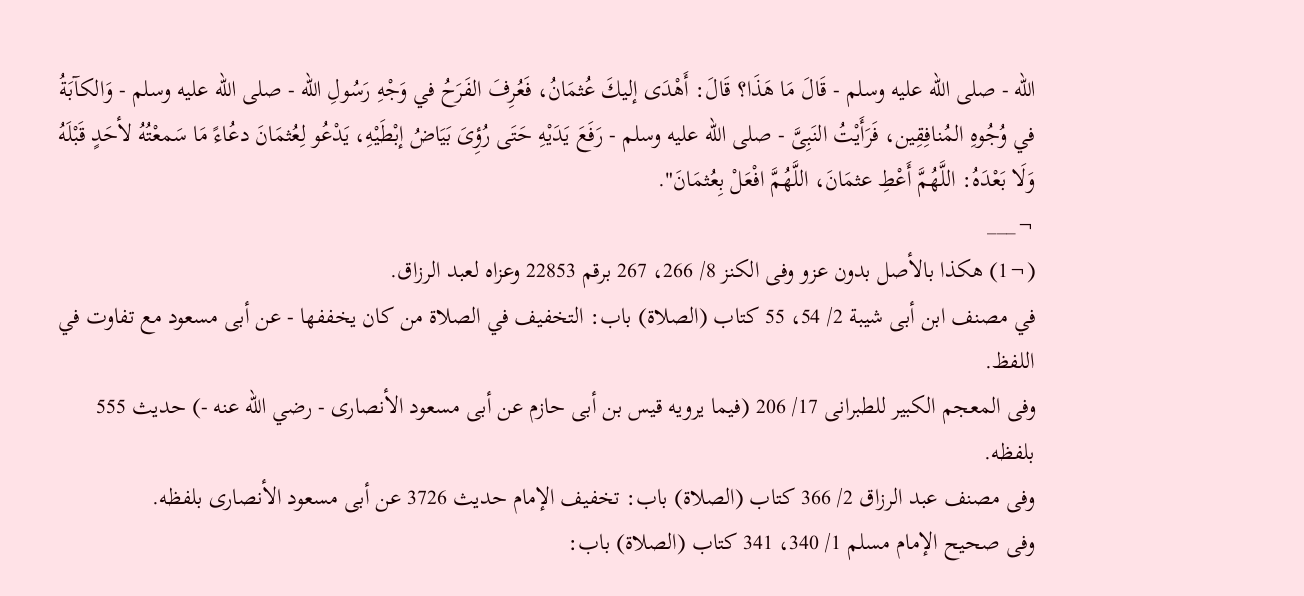الله - صلى الله عليه وسلم - قَالَ مَا هَذَا؟ قَالَ: أَهْدَى إليكَ عُثمَانُ، فَعُرِفَ الفَرَحُ في وَجْهِ رَسُولِ الله - صلى الله عليه وسلم - وَالكآبَةُ في وُجُوهِ المُنافِقِين، فَرَأَيْتُ النَبِىَّ - صلى الله عليه وسلم - رَفَعَ يَدَيْهِ حَتَى رُؤِىَ بَيَاضُ إبْطَيْهِ، يَدْعُو لِعُثمَانَ دعُاءً مَا سَمعْتُهُ لأحَدٍ قَبْلَهُ وَلَا بَعْدَهُ: اللَّهُمَّ أَعْطِ عثمَانَ، اللَّهُمَّ افْعَلْ بِعُثمَانَ".
¬___
(¬1) هكذا بالأصل بدون عزو وفى الكنز 8/ 266، 267 برقم 22853 وعزاه لعبد الرزاق.
في مصنف ابن أبى شيبة 2/ 54، 55 كتاب (الصلاة) باب: التخفيف في الصلاة من كان يخففها - عن أبى مسعود مع تفاوت في اللفظ.
وفى المعجم الكبير للطبرانى 17/ 206 (فيما يرويه قيس بن أبى حازم عن أبى مسعود الأنصارى - رضي الله عنه -) حديث 555 بلفظه.
وفى مصنف عبد الرزاق 2/ 366 كتاب (الصلاة) باب: تخفيف الإمام حديث 3726 عن أبى مسعود الأنصارى بلفظه.
وفى صحيح الإمام مسلم 1/ 340، 341 كتاب (الصلاة) باب: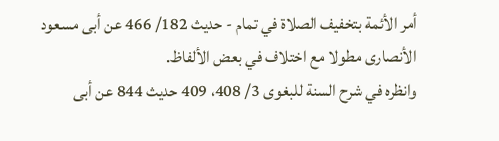أمر الأئمة بتخفيف الصلاة في تمام - حديث 182/ 466 عن أبى مسعود الأنصارى مطولا مع اختلاف في بعض الألفاظ.
وانظره في شرح السنة للبغوى 3/ 408، 409 حديث 844 عن أبى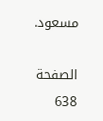مسعود.

الصفحة 638